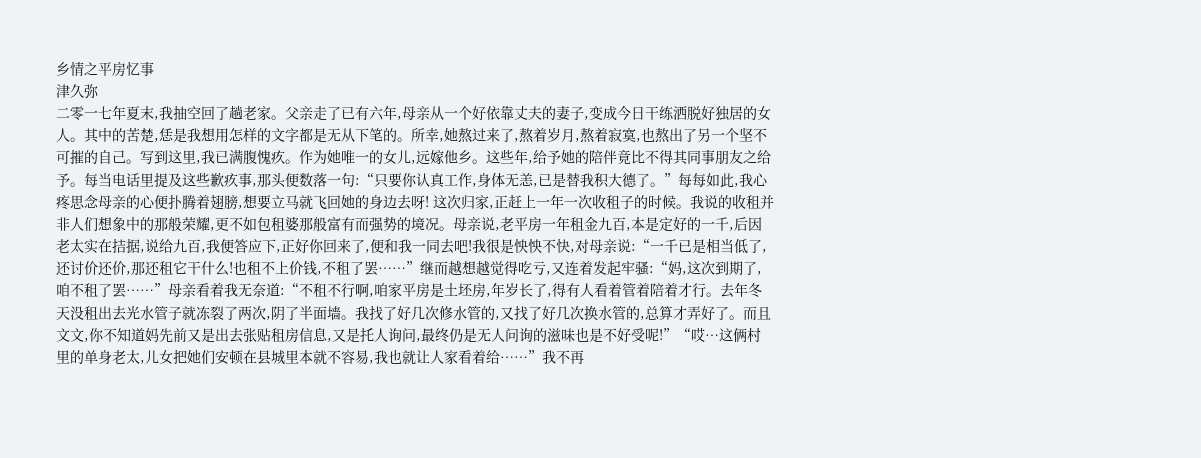乡情之平房忆事
津久弥
二零一七年夏末,我抽空回了趟老家。父亲走了已有六年,母亲从一个好依靠丈夫的妻子,变成今日干练洒脱好独居的女人。其中的苦楚,恁是我想用怎样的文字都是无从下笔的。所幸,她熬过来了,熬着岁月,熬着寂寞,也熬出了另一个坚不可摧的自己。写到这里,我已满腹愧疚。作为她唯一的女儿,远嫁他乡。这些年,给予她的陪伴竟比不得其同事朋友之给予。每当电话里提及这些歉疚事,那头便数落一句:“只要你认真工作,身体无恙,已是替我积大德了。”每每如此,我心疼思念母亲的心便扑腾着翅膀,想要立马就飞回她的身边去呀! 这次归家,正赶上一年一次收租子的时候。我说的收租并非人们想象中的那般荣耀,更不如包租婆那般富有而强势的境况。母亲说,老平房一年租金九百,本是定好的一千,后因老太实在拮据,说给九百,我便答应下,正好你回来了,便和我一同去吧!我很是怏怏不快,对母亲说:“一千已是相当低了,还讨价还价,那还租它干什么!也租不上价钱,不租了罢……”继而越想越觉得吃亏,又连着发起牢骚:“妈,这次到期了,咱不租了罢……”母亲看着我无奈道:“不租不行啊,咱家平房是土坯房,年岁长了,得有人看着管着陪着才行。去年冬天没租出去光水管子就冻裂了两次,阴了半面墙。我找了好几次修水管的,又找了好几次换水管的,总算才弄好了。而且文文,你不知道妈先前又是出去张贴租房信息,又是托人询问,最终仍是无人问询的滋味也是不好受呢!”“哎…这俩村里的单身老太,儿女把她们安顿在县城里本就不容易,我也就让人家看着给……”我不再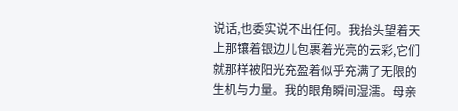说话,也委实说不出任何。我抬头望着天上那镶着银边儿包裹着光亮的云彩,它们就那样被阳光充盈着似乎充满了无限的生机与力量。我的眼角瞬间湿濡。母亲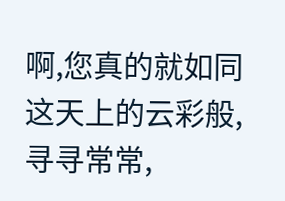啊,您真的就如同这天上的云彩般,寻寻常常,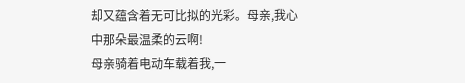却又蕴含着无可比拟的光彩。母亲,我心中那朵最温柔的云啊!
母亲骑着电动车载着我,一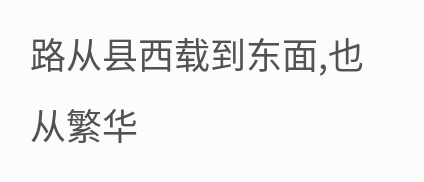路从县西载到东面,也从繁华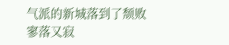气派的新城落到了颓败寥落又寂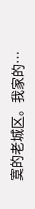寞的老城区。我家的…